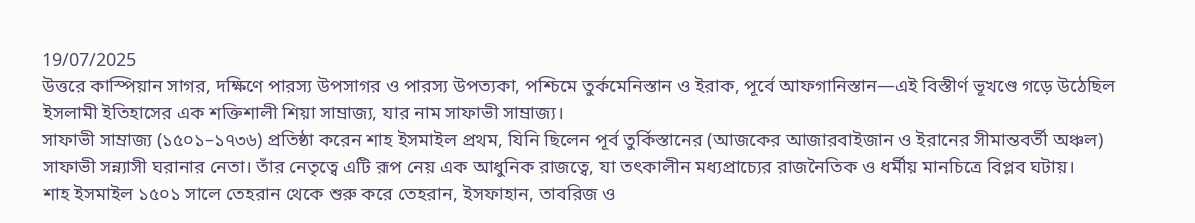19/07/2025
উত্তরে কাস্পিয়ান সাগর, দক্ষিণে পারস্য উপসাগর ও পারস্য উপত্যকা, পশ্চিমে তুর্কমেনিস্তান ও ইরাক, পূর্বে আফগানিস্তান—এই বিস্তীর্ণ ভূখণ্ডে গড়ে উঠেছিল ইসলামী ইতিহাসের এক শক্তিশালী শিয়া সাম্রাজ্য, যার নাম সাফাভী সাম্রাজ্য।
সাফাভী সাম্রাজ্য (১৫০১–১৭৩৬) প্রতিষ্ঠা করেন শাহ ইসমাইল প্রথম, যিনি ছিলেন পূর্ব তুর্কিস্তানের (আজকের আজারবাইজান ও ইরানের সীমান্তবর্তী অঞ্চল) সাফাভী সন্ন্যাসী ঘরানার নেতা। তাঁর নেতৃত্বে এটি রূপ নেয় এক আধুনিক রাজত্বে, যা তৎকালীন মধ্যপ্রাচ্যের রাজনৈতিক ও ধর্মীয় মানচিত্রে বিপ্লব ঘটায়।
শাহ ইসমাইল ১৫০১ সালে তেহরান থেকে শুরু করে তেহরান, ইসফাহান, তাবরিজ ও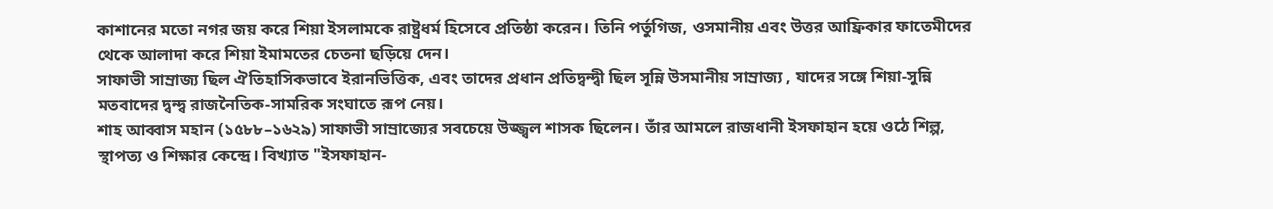কাশানের মতো নগর জয় করে শিয়া ইসলামকে রাষ্ট্রধর্ম হিসেবে প্রতিষ্ঠা করেন। তিনি পর্তুগিজ, ওসমানীয় এবং উত্তর আফ্রিকার ফাতেমীদের থেকে আলাদা করে শিয়া ইমামতের চেতনা ছড়িয়ে দেন।
সাফাভী সাম্রাজ্য ছিল ঐতিহাসিকভাবে ইরানভিত্তিক, এবং তাদের প্রধান প্রতিদ্বন্দ্বী ছিল সূন্নি উসমানীয় সাম্রাজ্য , যাদের সঙ্গে শিয়া-সুন্নি মতবাদের দ্বন্দ্ব রাজনৈতিক-সামরিক সংঘাতে রূপ নেয়।
শাহ আব্বাস মহান (১৫৮৮–১৬২৯) সাফাভী সাম্রাজ্যের সবচেয়ে উজ্জ্বল শাসক ছিলেন। তাঁর আমলে রাজধানী ইসফাহান হয়ে ওঠে শিল্প, স্থাপত্য ও শিক্ষার কেন্দ্রে। বিখ্যাত "ইসফাহান-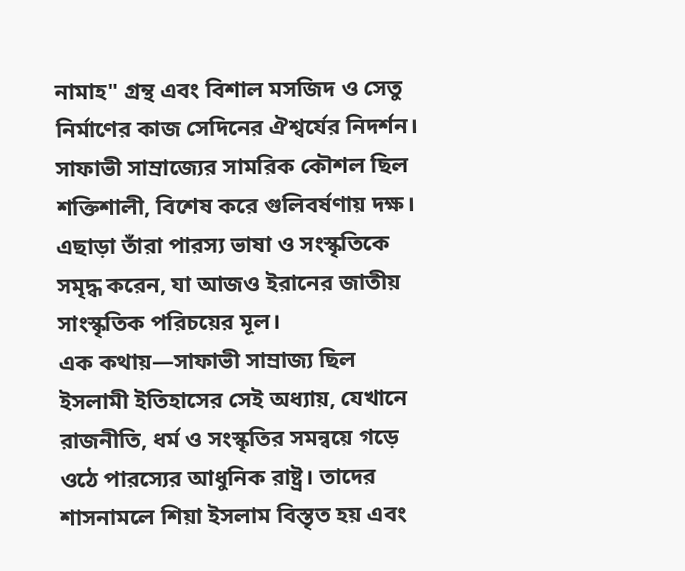নামাহ" গ্রন্থ এবং বিশাল মসজিদ ও সেতু নির্মাণের কাজ সেদিনের ঐশ্বর্যের নিদর্শন।
সাফাভী সাম্রাজ্যের সামরিক কৌশল ছিল শক্তিশালী, বিশেষ করে গুলিবর্ষণায় দক্ষ। এছাড়া তাঁরা পারস্য ভাষা ও সংস্কৃতিকে সমৃদ্ধ করেন, যা আজও ইরানের জাতীয় সাংস্কৃতিক পরিচয়ের মূল।
এক কথায়—সাফাভী সাম্রাজ্য ছিল ইসলামী ইতিহাসের সেই অধ্যায়, যেখানে রাজনীতি, ধর্ম ও সংস্কৃতির সমন্বয়ে গড়ে ওঠে পারস্যের আধুনিক রাষ্ট্র। তাদের শাসনামলে শিয়া ইসলাম বিস্তৃত হয় এবং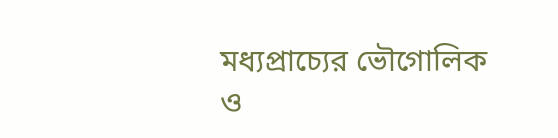মধ্যপ্রাচ্যের ভৌগোলিক ও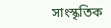সাংস্কৃতিক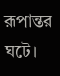রূপান্তর ঘটে।